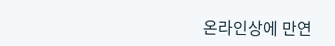온라인상에 만연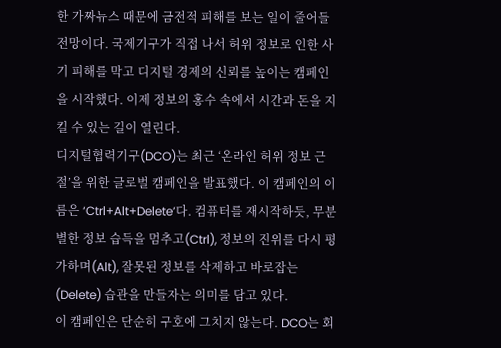한 가짜뉴스 때문에 금전적 피해를 보는 일이 줄어들 전망이다. 국제기구가 직접 나서 허위 정보로 인한 사기 피해를 막고 디지털 경제의 신뢰를 높이는 캠페인을 시작했다. 이제 정보의 홍수 속에서 시간과 돈을 지킬 수 있는 길이 열린다.
디지털협력기구(DCO)는 최근 ‘온라인 허위 정보 근절’을 위한 글로벌 캠페인을 발표했다. 이 캠페인의 이름은 ‘Ctrl+Alt+Delete’다. 컴퓨터를 재시작하듯, 무분별한 정보 습득을 멈추고(Ctrl), 정보의 진위를 다시 평가하며(Alt), 잘못된 정보를 삭제하고 바로잡는(Delete) 습관을 만들자는 의미를 담고 있다.
이 캠페인은 단순히 구호에 그치지 않는다. DCO는 회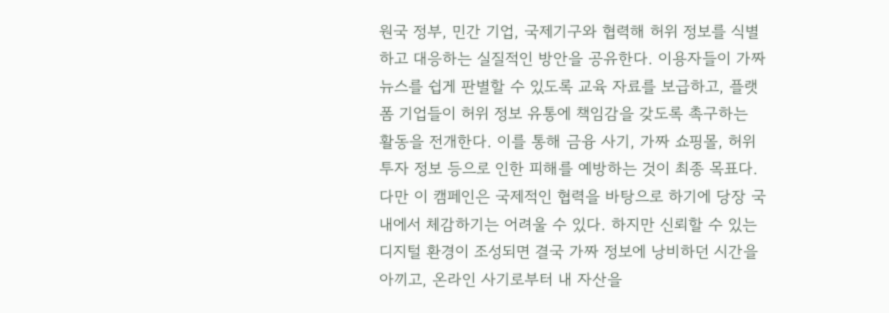원국 정부, 민간 기업, 국제기구와 협력해 허위 정보를 식별하고 대응하는 실질적인 방안을 공유한다. 이용자들이 가짜뉴스를 쉽게 판별할 수 있도록 교육 자료를 보급하고, 플랫폼 기업들이 허위 정보 유통에 책임감을 갖도록 촉구하는 활동을 전개한다. 이를 통해 금융 사기, 가짜 쇼핑몰, 허위 투자 정보 등으로 인한 피해를 예방하는 것이 최종 목표다.
다만 이 캠페인은 국제적인 협력을 바탕으로 하기에 당장 국내에서 체감하기는 어려울 수 있다. 하지만 신뢰할 수 있는 디지털 환경이 조성되면 결국 가짜 정보에 낭비하던 시간을 아끼고, 온라인 사기로부터 내 자산을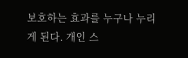보호하는 효과를 누구나 누리게 된다. 개인 스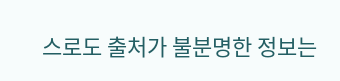스로도 출처가 불분명한 정보는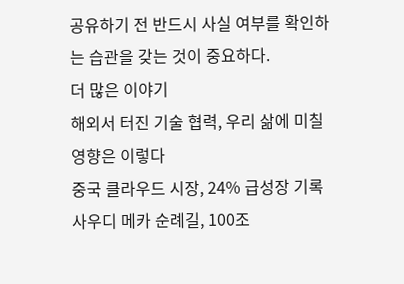공유하기 전 반드시 사실 여부를 확인하는 습관을 갖는 것이 중요하다.
더 많은 이야기
해외서 터진 기술 협력, 우리 삶에 미칠 영향은 이렇다
중국 클라우드 시장, 24% 급성장 기록
사우디 메카 순례길, 100조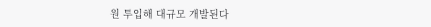원 투입해 대규모 개발된다